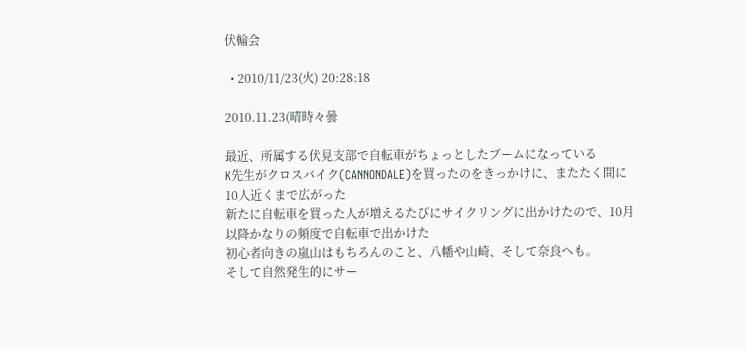伏輪会

  • 2010/11/23(火) 20:28:18

2010.11.23(晴時々曇

最近、所属する伏見支部で自転車がちょっとしたブームになっている
K先生がクロスバイク(CANNONDALE)を買ったのをきっかけに、またたく間に10人近くまで広がった
新たに自転車を買った人が増えるたびにサイクリングに出かけたので、10月以降かなりの頻度で自転車で出かけた
初心者向きの嵐山はもちろんのこと、八幡や山崎、そして奈良へも。
そして自然発生的にサー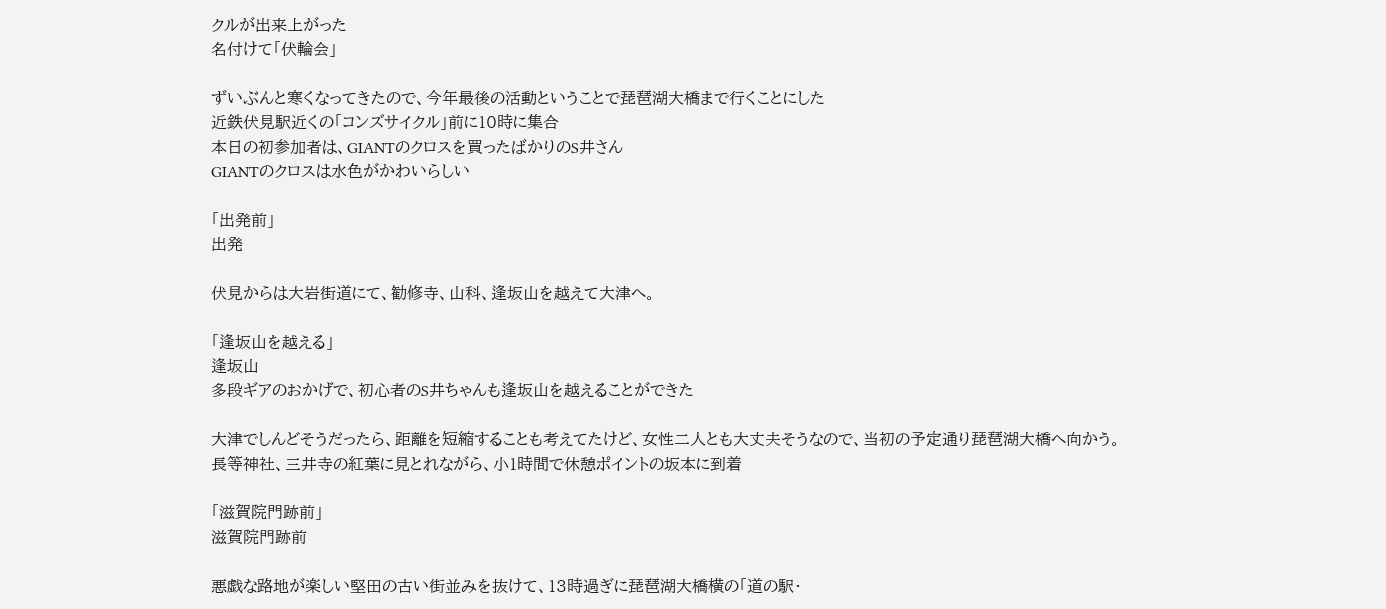クルが出来上がった
名付けて「伏輪会」

ずいぶんと寒くなってきたので、今年最後の活動ということで琵琶湖大橋まで行くことにした
近鉄伏見駅近くの「コンズサイクル」前に10時に集合
本日の初参加者は、GIANTのクロスを買ったばかりのS井さん
GIANTのクロスは水色がかわいらしい

「出発前」
出発

伏見からは大岩街道にて、勧修寺、山科、逢坂山を越えて大津へ。

「逢坂山を越える」
逢坂山
多段ギアのおかげで、初心者のS井ちゃんも逢坂山を越えることができた

大津でしんどそうだったら、距離を短縮することも考えてたけど、女性二人とも大丈夫そうなので、当初の予定通り琵琶湖大橋へ向かう。
長等神社、三井寺の紅葉に見とれながら、小1時間で休憩ポイントの坂本に到着

「滋賀院門跡前」
滋賀院門跡前

悪戯な路地が楽しい堅田の古い街並みを抜けて、13時過ぎに琵琶湖大橋横の「道の駅・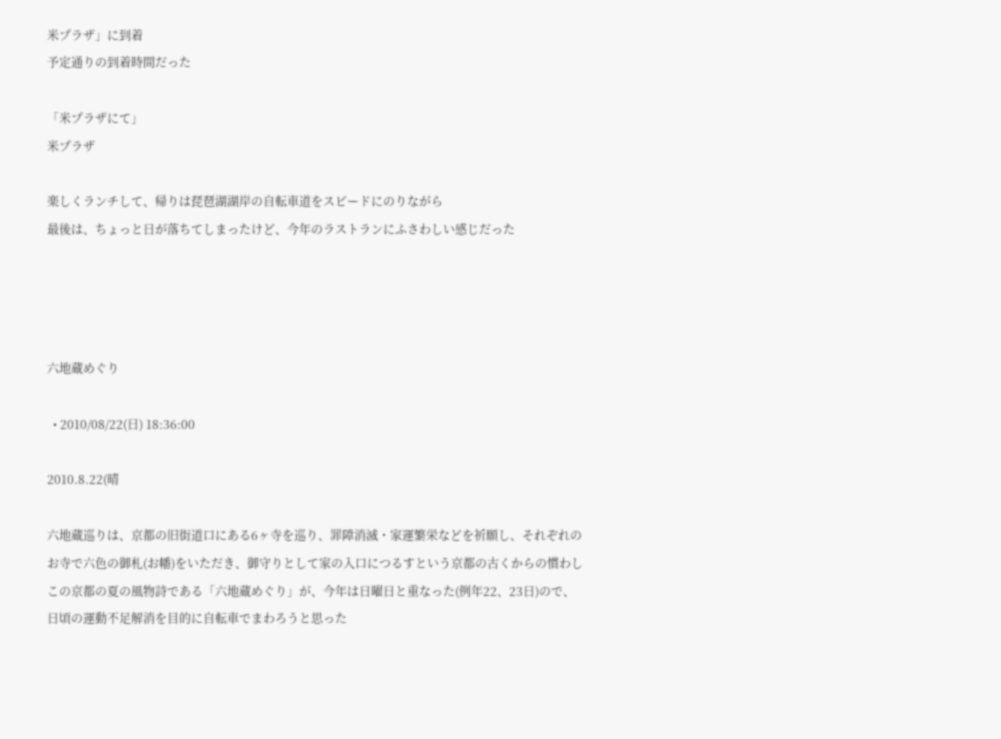米プラザ」に到着
予定通りの到着時間だった

「米プラザにて」
米プラザ

楽しくランチして、帰りは琵琶湖湖岸の自転車道をスピードにのりながら
最後は、ちょっと日が落ちてしまったけど、今年のラストランにふさわしい感じだった




六地蔵めぐり

  • 2010/08/22(日) 18:36:00

2010.8.22(晴

六地蔵巡りは、京都の旧街道口にある6ヶ寺を巡り、罪障消滅・家運繁栄などを祈願し、それぞれのお寺で六色の御札(お幡)をいただき、御守りとして家の入口につるすという京都の古くからの慣わし
この京都の夏の風物詩である「六地蔵めぐり」が、今年は日曜日と重なった(例年22、23日)ので、日頃の運動不足解消を目的に自転車でまわろうと思った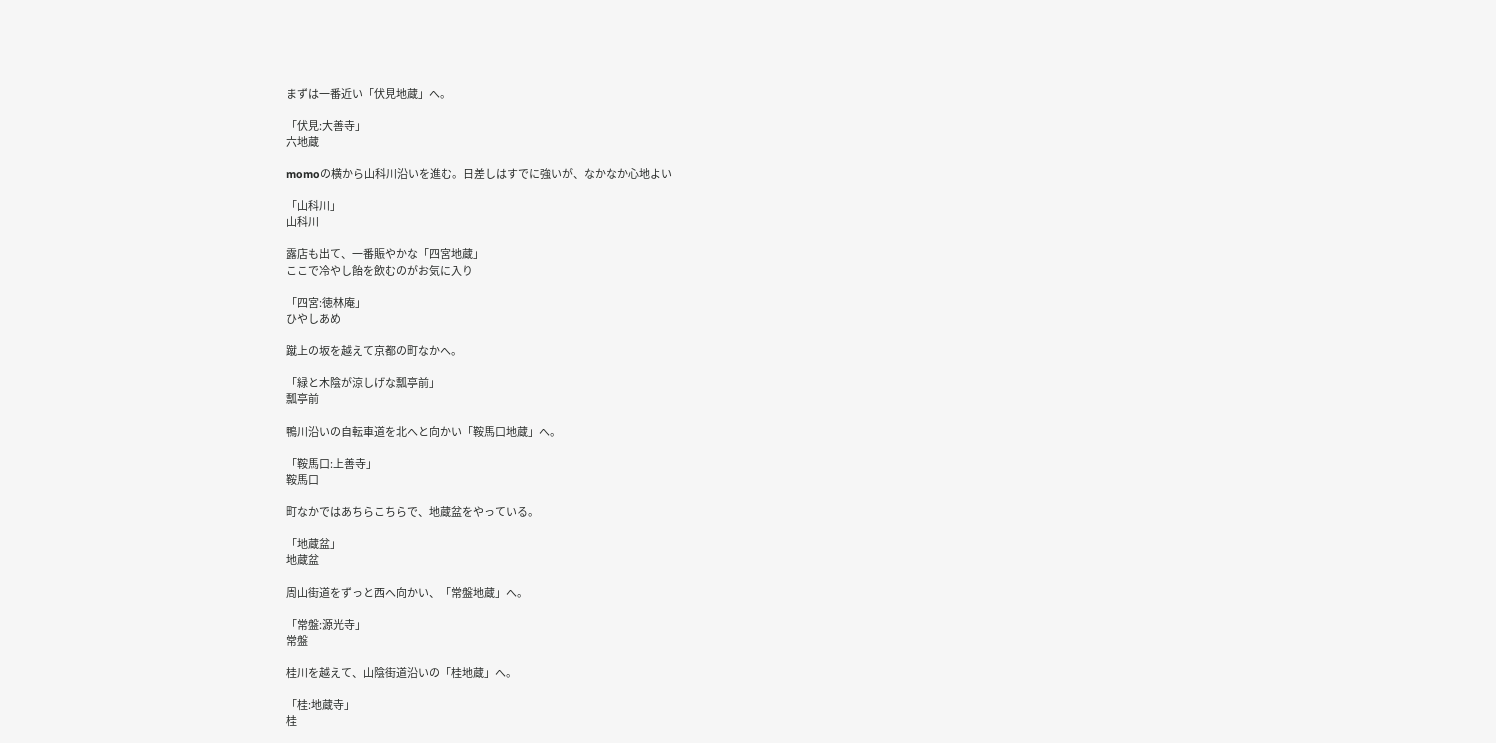まずは一番近い「伏見地蔵」へ。

「伏見:大善寺」
六地蔵

momoの横から山科川沿いを進む。日差しはすでに強いが、なかなか心地よい

「山科川」
山科川

露店も出て、一番賑やかな「四宮地蔵」
ここで冷やし飴を飲むのがお気に入り

「四宮:徳林庵」
ひやしあめ

蹴上の坂を越えて京都の町なかへ。

「緑と木陰が涼しげな瓢亭前」
瓢亭前

鴨川沿いの自転車道を北へと向かい「鞍馬口地蔵」へ。

「鞍馬口:上善寺」
鞍馬口

町なかではあちらこちらで、地蔵盆をやっている。

「地蔵盆」
地蔵盆

周山街道をずっと西へ向かい、「常盤地蔵」へ。

「常盤:源光寺」
常盤

桂川を越えて、山陰街道沿いの「桂地蔵」へ。

「桂:地蔵寺」
桂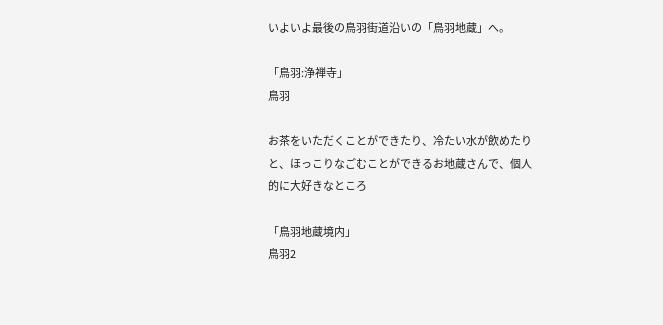いよいよ最後の鳥羽街道沿いの「鳥羽地蔵」へ。

「鳥羽:浄禅寺」
鳥羽

お茶をいただくことができたり、冷たい水が飲めたりと、ほっこりなごむことができるお地蔵さんで、個人的に大好きなところ

「鳥羽地蔵境内」
鳥羽2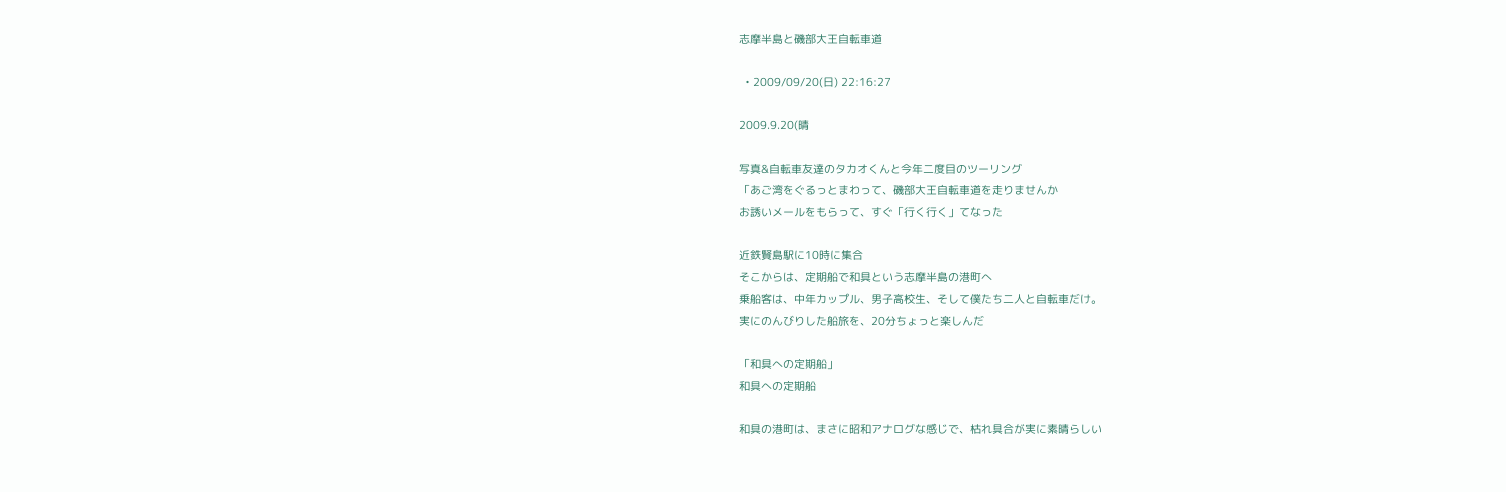志摩半島と磯部大王自転車道

  • 2009/09/20(日) 22:16:27

2009.9.20(晴

写真&自転車友達のタカオくんと今年二度目のツーリング
「あご湾をぐるっとまわって、磯部大王自転車道を走りませんか
お誘いメールをもらって、すぐ「行く行く」てなった

近鉄賢島駅に10時に集合
そこからは、定期船で和具という志摩半島の港町へ
乗船客は、中年カップル、男子高校生、そして僕たち二人と自転車だけ。
実にのんびりした船旅を、20分ちょっと楽しんだ

「和具への定期船」
和具への定期船

和具の港町は、まさに昭和アナログな感じで、枯れ具合が実に素晴らしい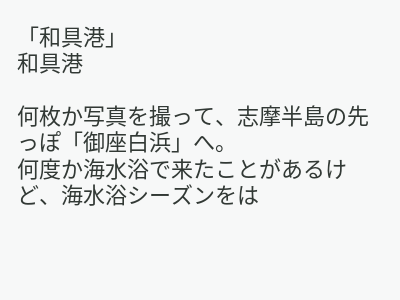「和具港」
和具港

何枚か写真を撮って、志摩半島の先っぽ「御座白浜」へ。
何度か海水浴で来たことがあるけど、海水浴シーズンをは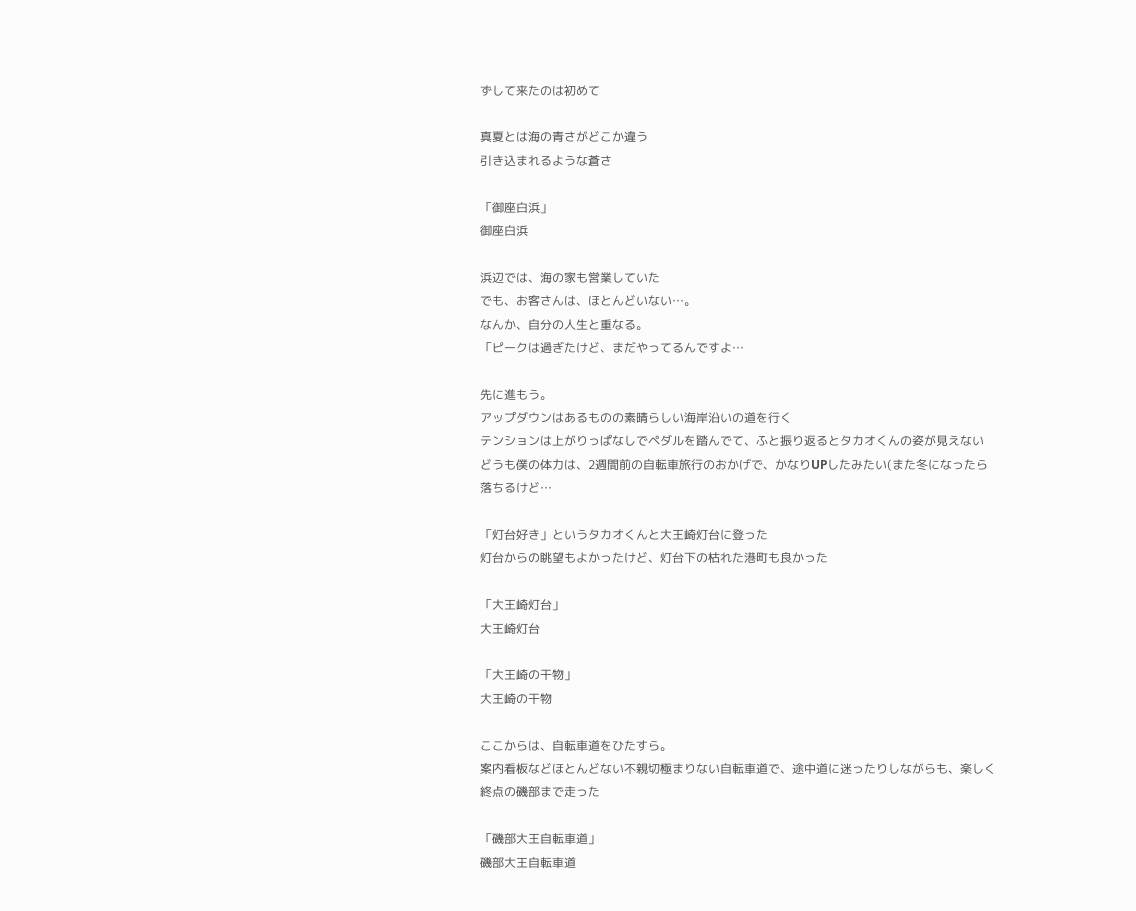ずして来たのは初めて

真夏とは海の青さがどこか違う
引き込まれるような蒼さ

「御座白浜」
御座白浜

浜辺では、海の家も営業していた
でも、お客さんは、ほとんどいない…。
なんか、自分の人生と重なる。
「ピークは過ぎたけど、まだやってるんですよ…

先に進もう。
アップダウンはあるものの素晴らしい海岸沿いの道を行く
テンションは上がりっぱなしでペダルを踏んでて、ふと振り返るとタカオくんの姿が見えない
どうも僕の体力は、2週間前の自転車旅行のおかげで、かなりUPしたみたい(また冬になったら落ちるけど…

「灯台好き」というタカオくんと大王崎灯台に登った
灯台からの眺望もよかったけど、灯台下の枯れた港町も良かった

「大王崎灯台」
大王崎灯台

「大王崎の干物」
大王崎の干物

ここからは、自転車道をひたすら。
案内看板などほとんどない不親切極まりない自転車道で、途中道に迷ったりしながらも、楽しく終点の磯部まで走った

「磯部大王自転車道」
磯部大王自転車道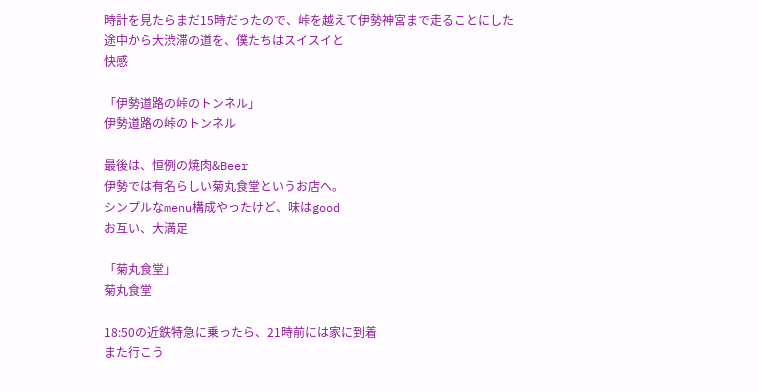時計を見たらまだ15時だったので、峠を越えて伊勢神宮まで走ることにした
途中から大渋滞の道を、僕たちはスイスイと
快感

「伊勢道路の峠のトンネル」
伊勢道路の峠のトンネル

最後は、恒例の焼肉&Beer
伊勢では有名らしい菊丸食堂というお店へ。
シンプルなmenu構成やったけど、味はgood
お互い、大満足

「菊丸食堂」
菊丸食堂

18:50の近鉄特急に乗ったら、21時前には家に到着
また行こう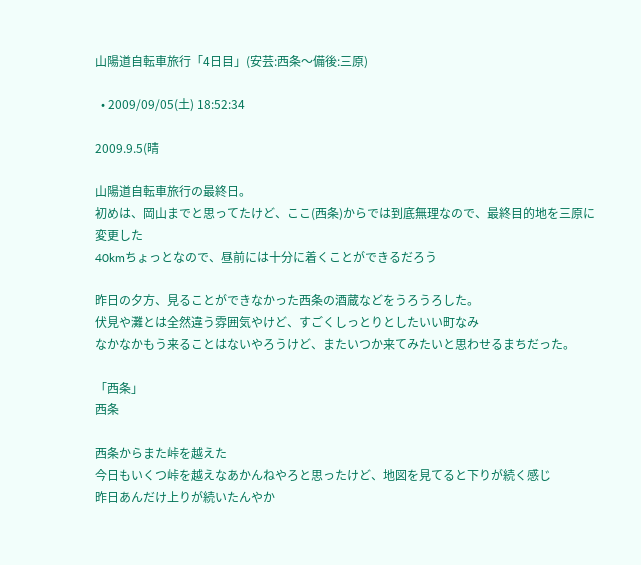山陽道自転車旅行「4日目」(安芸:西条〜備後:三原)

  • 2009/09/05(土) 18:52:34

2009.9.5(晴

山陽道自転車旅行の最終日。
初めは、岡山までと思ってたけど、ここ(西条)からでは到底無理なので、最終目的地を三原に変更した
40kmちょっとなので、昼前には十分に着くことができるだろう

昨日の夕方、見ることができなかった西条の酒蔵などをうろうろした。
伏見や灘とは全然違う雰囲気やけど、すごくしっとりとしたいい町なみ
なかなかもう来ることはないやろうけど、またいつか来てみたいと思わせるまちだった。

「西条」
西条

西条からまた峠を越えた
今日もいくつ峠を越えなあかんねやろと思ったけど、地図を見てると下りが続く感じ
昨日あんだけ上りが続いたんやか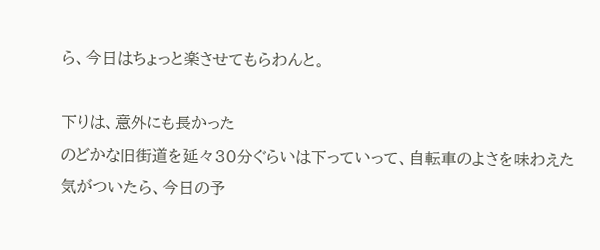ら、今日はちょっと楽させてもらわんと。

下りは、意外にも長かった
のどかな旧街道を延々30分ぐらいは下っていって、自転車のよさを味わえた
気がついたら、今日の予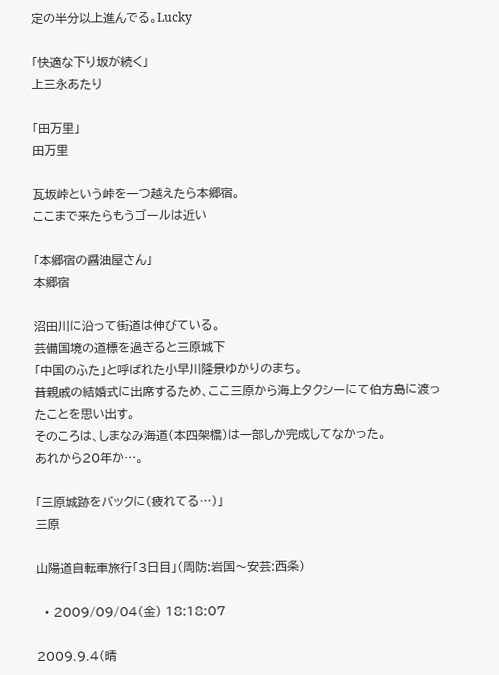定の半分以上進んでる。Lucky

「快適な下り坂が続く」
上三永あたり

「田万里」
田万里

瓦坂峠という峠を一つ越えたら本郷宿。
ここまで来たらもうゴールは近い

「本郷宿の醤油屋さん」
本郷宿

沼田川に沿って街道は伸びている。
芸備国境の道標を過ぎると三原城下
「中国のふた」と呼ばれた小早川隆景ゆかりのまち。
昔親戚の結婚式に出席するため、ここ三原から海上タクシーにて伯方島に渡ったことを思い出す。
そのころは、しまなみ海道(本四架橋)は一部しか完成してなかった。
あれから20年か…。

「三原城跡をバックに(疲れてる…)」
三原

山陽道自転車旅行「3日目」(周防:岩国〜安芸:西条)

  • 2009/09/04(金) 18:18:07

2009.9.4(晴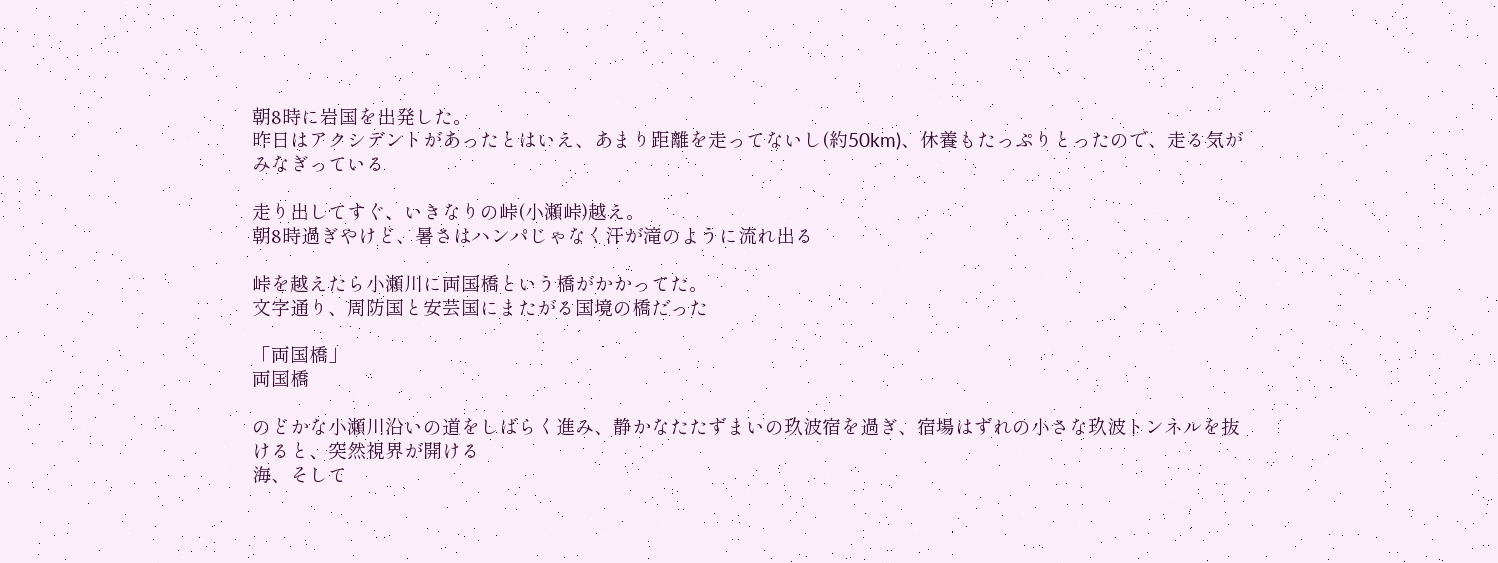朝8時に岩国を出発した。
昨日はアクシデントがあったとはいえ、あまり距離を走ってないし(約50km)、休養もたっぷりとったので、走る気がみなぎっている

走り出してすぐ、いきなりの峠(小瀬峠)越え。
朝8時過ぎやけど、暑さはハンパじゃなく汗が滝のように流れ出る

峠を越えたら小瀬川に両国橋という橋がかかってた。
文字通り、周防国と安芸国にまたがる国境の橋だった

「両国橋」
両国橋

のどかな小瀬川沿いの道をしばらく進み、静かなたたずまいの玖波宿を過ぎ、宿場はずれの小さな玖波トンネルを抜けると、突然視界が開ける
海、そして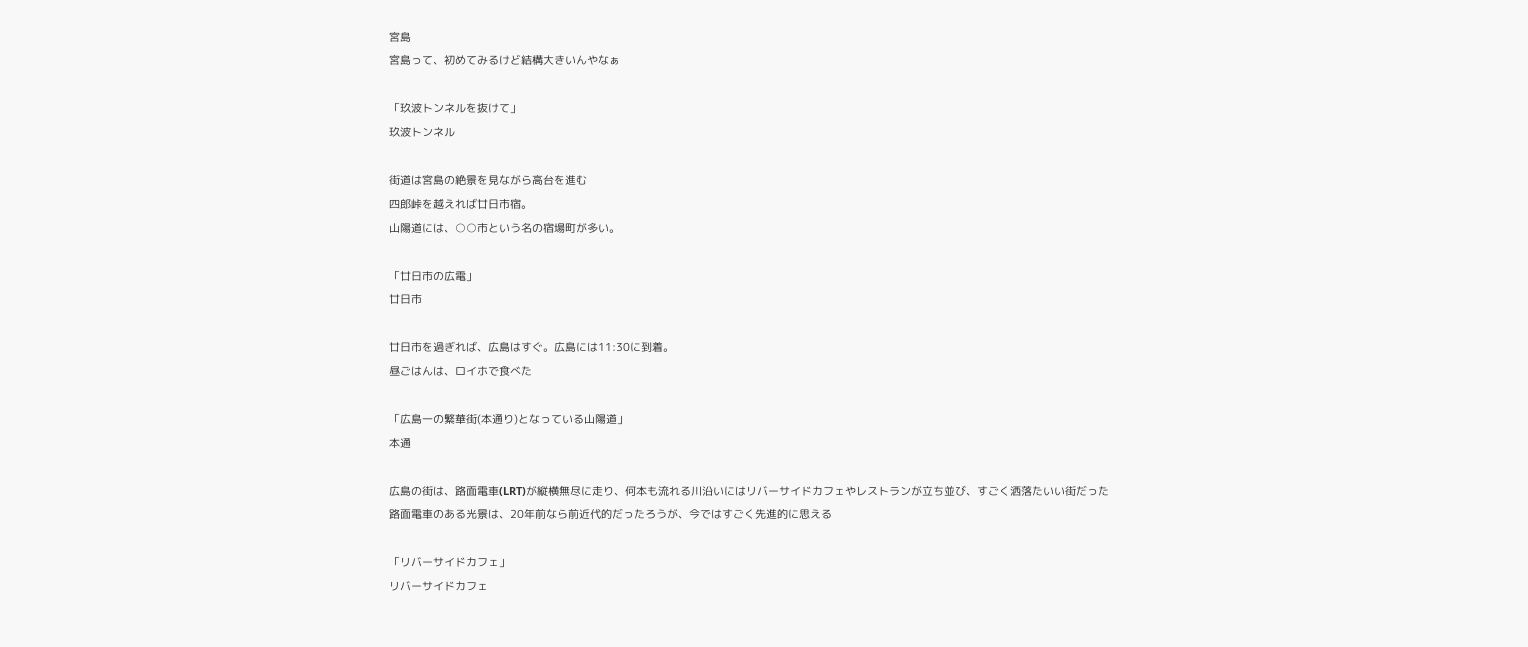宮島
宮島って、初めてみるけど結構大きいんやなぁ

「玖波トンネルを抜けて」
玖波トンネル

街道は宮島の絶景を見ながら高台を進む
四郎峠を越えれば廿日市宿。
山陽道には、○○市という名の宿場町が多い。

「廿日市の広電」
廿日市

廿日市を過ぎれば、広島はすぐ。広島には11:30に到着。
昼ごはんは、ロイホで食べた

「広島一の繁華街(本通り)となっている山陽道」
本通

広島の街は、路面電車(LRT)が縦横無尽に走り、何本も流れる川沿いにはリバーサイドカフェやレストランが立ち並び、すごく洒落たいい街だった
路面電車のある光景は、20年前なら前近代的だったろうが、今ではすごく先進的に思える

「リバーサイドカフェ」
リバーサイドカフェ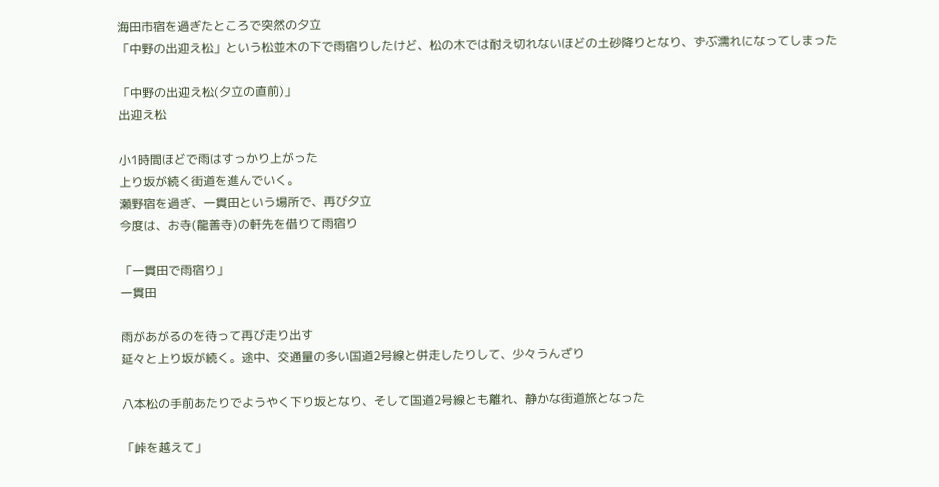海田市宿を過ぎたところで突然の夕立
「中野の出迎え松」という松並木の下で雨宿りしたけど、松の木では耐え切れないほどの土砂降りとなり、ずぶ濡れになってしまった

「中野の出迎え松(夕立の直前)」
出迎え松

小1時間ほどで雨はすっかり上がった
上り坂が続く街道を進んでいく。
瀬野宿を過ぎ、一貫田という場所で、再び夕立
今度は、お寺(龍善寺)の軒先を借りて雨宿り

「一貫田で雨宿り」
一貫田

雨があがるのを待って再び走り出す
延々と上り坂が続く。途中、交通量の多い国道2号線と併走したりして、少々うんざり

八本松の手前あたりでようやく下り坂となり、そして国道2号線とも離れ、静かな街道旅となった

「峠を越えて」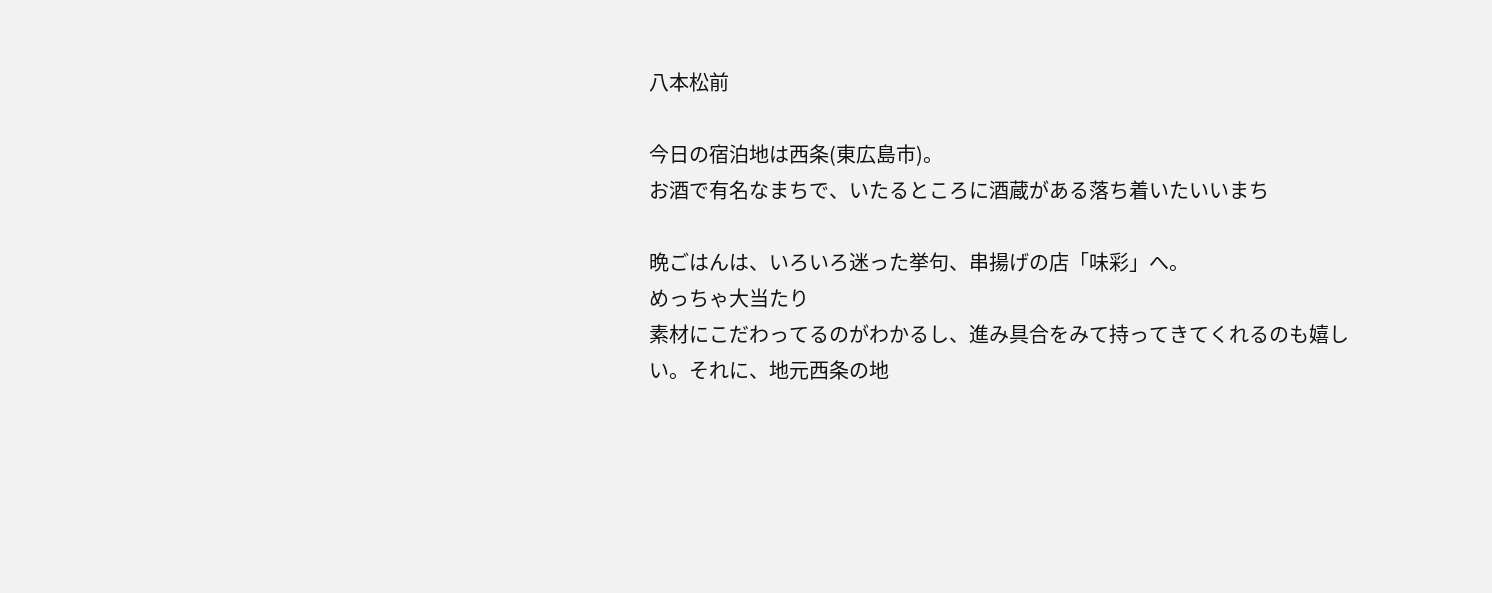八本松前

今日の宿泊地は西条(東広島市)。
お酒で有名なまちで、いたるところに酒蔵がある落ち着いたいいまち

晩ごはんは、いろいろ迷った挙句、串揚げの店「味彩」へ。
めっちゃ大当たり
素材にこだわってるのがわかるし、進み具合をみて持ってきてくれるのも嬉しい。それに、地元西条の地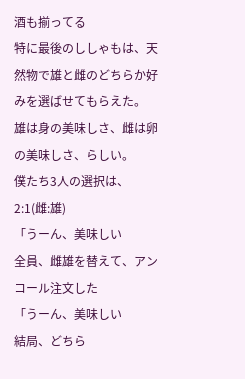酒も揃ってる
特に最後のししゃもは、天然物で雄と雌のどちらか好みを選ばせてもらえた。
雄は身の美味しさ、雌は卵の美味しさ、らしい。
僕たち3人の選択は、2:1(雌:雄)
「うーん、美味しい
全員、雌雄を替えて、アンコール注文した
「うーん、美味しい
結局、どちら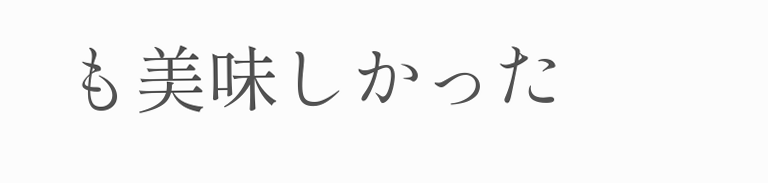も美味しかった